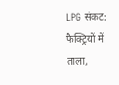LPG संकट: फैक्ट्रियों में ताला,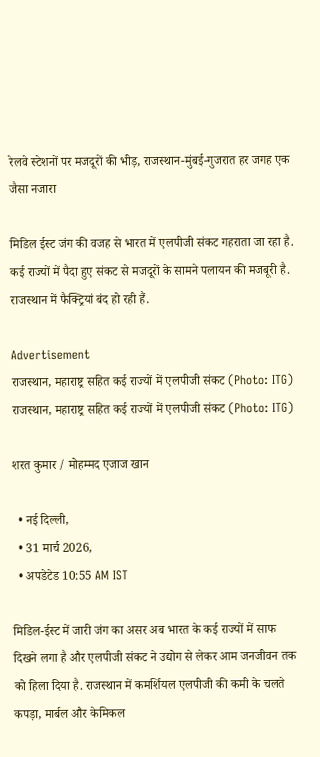रेलवे स्टेशनों पर मजदूरों की भीड़, राजस्थान-मुंबई-गुजरात हर जगह एक जैसा नजारा

मिडिल ईस्ट जंग की वजह से भारत में एलपीजी संकट गहराता जा रहा है. कई राज्यों में पैदा हुए संकट से मजदूरों के सामने पलायन की मजबूरी है. राजस्थान में फैक्ट्रियां बंद हो रही हैं.

Advertisement
राजस्थान, महाराष्ट्र सहित कई राज्यों में एलपीजी संकट (Photo: ITG) राजस्थान, महाराष्ट्र सहित कई राज्यों में एलपीजी संकट (Photo: ITG)

शरत कुमार / मोहम्मद एजाज खान

  • नई दिल्ली,
  • 31 मार्च 2026,
  • अपडेटेड 10:55 AM IST

मिडिल-ईस्ट में जारी जंग का असर अब भारत के कई राज्यों में साफ दिखने लगा है और एलपीजी संकट ने उद्योग से लेकर आम जनजीवन तक को हिला दिया है. राजस्थान में कमर्शियल एलपीजी की कमी के चलते कपड़ा, मार्बल और केमिकल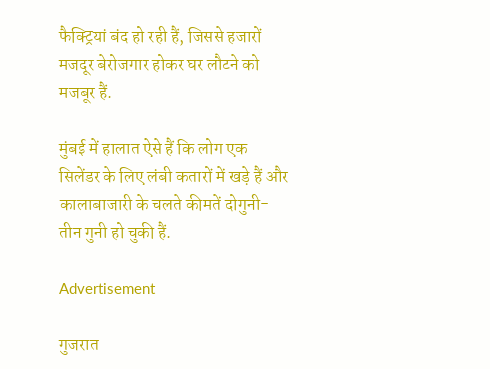फैक्ट्रियां बंद हो रही हैं, जिससे हजारों मजदूर बेरोजगार होकर घर लौटने को मजबूर हैं.

मुंबई में हालात ऐसे हैं कि लोग एक सिलेंडर के लिए लंबी कतारों में खड़े हैं और कालाबाजारी के चलते कीमतें दोगुनी-तीन गुनी हो चुकी हैं.

Advertisement

गुजरात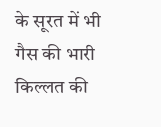के सूरत में भी गैस की भारी किल्लत की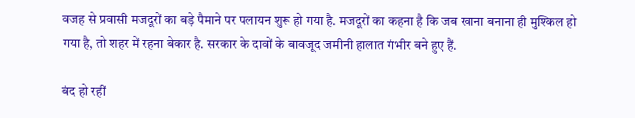वजह से प्रवासी मजदूरों का बड़े पैमाने पर पलायन शुरू हो गया है. मजदूरों का कहना है कि जब खाना बनाना ही मुश्किल हो गया है, तो शहर में रहना बेकार है. सरकार के दावों के बावजूद जमीनी हालात गंभीर बने हुए हैं.

बंद हो रहीं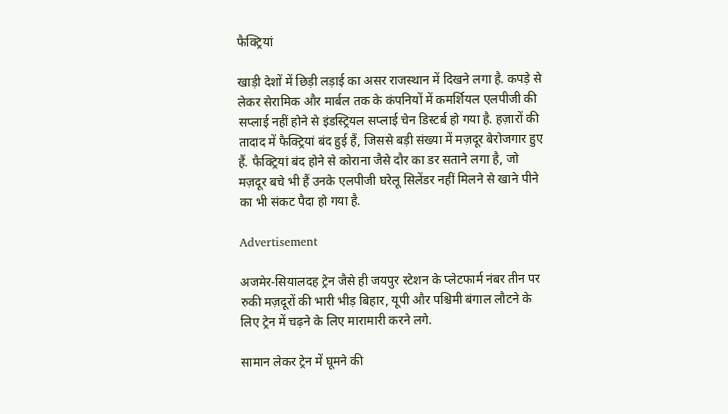फैक्ट्रियां

खाड़ी देशों में छिड़ी लड़ाई का असर राजस्थान में दिखने लगा है. कपड़े से लेकर सेरामिक और मार्बल तक के कंपनियों में कमर्शियल एलपीजी की सप्लाई नहीं होने से इंडस्ट्रियल सप्लाई चेन डिस्टर्ब हो गया है. हज़ारों की तादाद में फैक्ट्रियां बंद हुई हैं, जिससे बड़ी संख्या में मज़दूर बेरोजगार हुए हैं. फैक्ट्रियां बंद होने से कोराना जैसे दौर का डर सताने लगा है, जो मज़दूर बचे भी हैं उनके एलपीजी घरेलू सिलेंडर नहीं मिलने से खाने पीने का भी संकट पैदा हो गया है.

Advertisement

अजमेर-सियालदह ट्रेन जैसे ही जयपुर स्टेशन के प्लेटफार्म नंबर तीन पर रुकी मज़दूरों की भारी भीड़ बिहार, यूपी और पश्चिमी बंगाल लौटने के लिए ट्रेन में चढ़ने के लिए मारामारी करने लगे.

सामान लेकर ट्रेन में घूमने की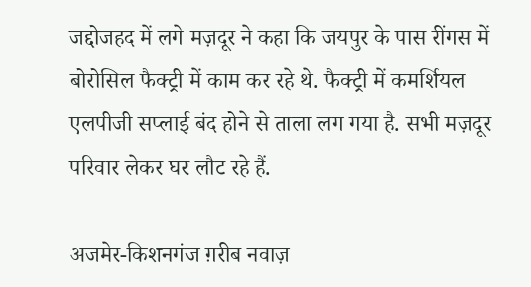जद्दोजहद में लगे मज़दूर ने कहा कि जयपुर के पास रींगस में बोरोसिल फैक्ट्री में काम कर रहे थे. फैक्ट्री में कमर्शियल एलपीजी सप्लाई बंद होने से ताला लग गया है. सभी मज़दूर परिवार लेकर घर लौट रहे हैं.

अजमेर-किशनगंज ग़रीब नवाज़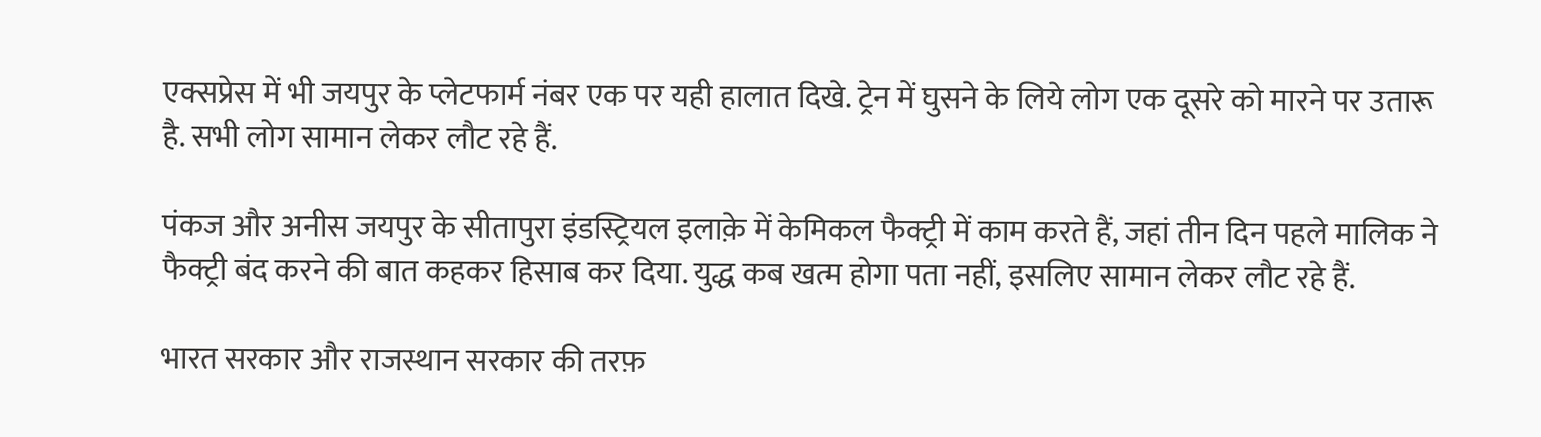एक्सप्रेस में भी जयपुर के प्लेटफार्म नंबर एक पर यही हालात दिखे. ट्रेन में घुसने के लिये लोग एक दूसरे को मारने पर उतारू है. सभी लोग सामान लेकर लौट रहे हैं.

पंकज और अनीस जयपुर के सीतापुरा इंडस्ट्रियल इलाक़े में केमिकल फैक्ट्री में काम करते हैं, जहां तीन दिन पहले मालिक ने फैक्ट्री बंद करने की बात कहकर हिसाब कर दिया. युद्ध कब खत्म होगा पता नहीं, इसलिए सामान लेकर लौट रहे हैं.

भारत सरकार और राजस्थान सरकार की तरफ़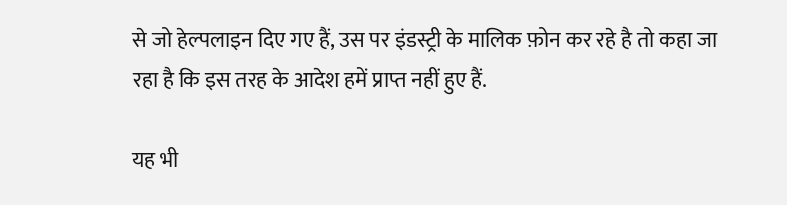से जो हेल्पलाइन दिए गए हैं, उस पर इंडस्ट्री के मालिक फ़ोन कर रहे है तो कहा जा रहा है कि इस तरह के आदेश हमें प्राप्त नहीं हुए हैं.

यह भी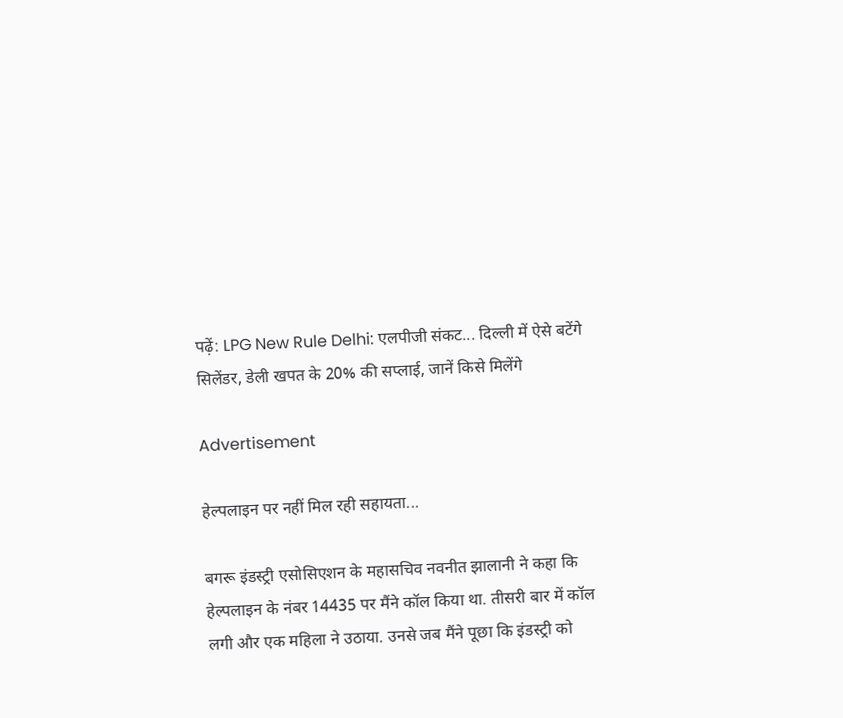पढ़ें: LPG New Rule Delhi: एलपीजी संकट... दिल्ली में ऐसे बटेंगे सिलेंडर, डेली खपत के 20% की सप्लाई, जानें किसे मिलेंगे

Advertisement

हेल्पलाइन पर नहीं मिल रही सहायता...

बगरू इंडस्ट्री एसोसिएशन के महासचिव नवनीत झालानी ने कहा कि हेल्पलाइन के नंबर 14435 पर मैंने कॉल किया था. तीसरी बार में कॉल लगी और एक महिला ने उठाया. उनसे जब मैंने पूछा कि इंडस्ट्री को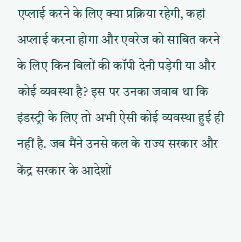एप्लाई करने के लिए क्या प्रक्रिया रहेगी, कहां अप्लाई करना होगा और एवरेज को साबित करने के लिए किन बिलों की कॉपी देनी पड़ेगी या और कोई व्यवस्था है? इस पर उनका जवाब था कि इंडस्ट्री के लिए तो अभी ऐसी कोई व्यवस्था हुई ही नहीं है. जब मैंने उनसे कल के राज्य सरकार और केंद्र सरकार के आदेशों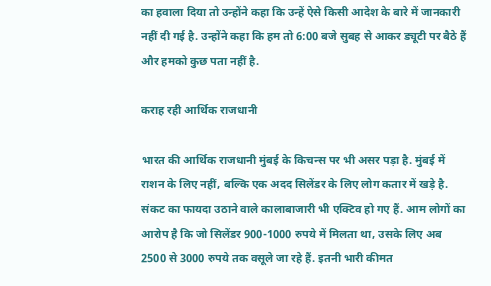का हवाला दिया तो उन्होंने कहा कि उन्हें ऐसे किसी आदेश के बारे में जानकारी नहीं दी गई है. उन्होंने कहा कि हम तो 6:00 बजे सुबह से आकर ड्यूटी पर बैठे हैं और हमको कुछ पता नहीं है.

कराह रही आर्थिक राजधानी

भारत की आर्थिक राजधानी मुंबई के किचन्स पर भी असर पड़ा है. मुंबई में राशन के लिए नहीं, बल्कि एक अदद सिलेंडर के लिए लोग कतार में खड़े है. संकट का फायदा उठाने वाले कालाबाजारी भी एक्टिव हो गए हैं. आम लोगों का आरोप है कि जो सिलेंडर 900-1000 रुपये में मिलता था, उसके लिए अब 2500 से 3000 रुपये तक वसूले जा रहे हैं. इतनी भारी कीमत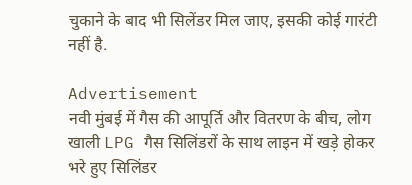चुकाने के बाद भी सिलेंडर मिल जाए, इसकी कोई गारंटी नहीं है.

Advertisement
नवी मुंबई में गैस की आपूर्ति और वितरण के बीच, लोग खाली LPG गैस सिलिंडरों के साथ लाइन में खड़े होकर भरे हुए सिलिंडर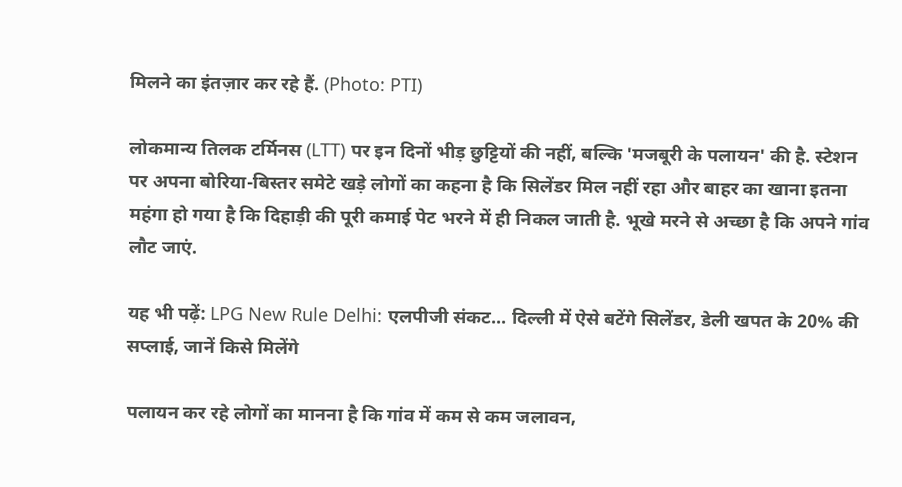मिलने का इंतज़ार कर रहे हैं. (Photo: PTI)

लोकमान्य तिलक टर्मिनस (LTT) पर इन दिनों भीड़ छुट्टियों की नहीं, बल्कि 'मजबूरी के पलायन' की है. स्टेशन पर अपना बोरिया-बिस्तर समेटे खड़े लोगों का कहना है कि सिलेंडर मिल नहीं रहा और बाहर का खाना इतना महंगा हो गया है कि दिहाड़ी की पूरी कमाई पेट भरने में ही निकल जाती है. भूखे मरने से अच्छा है कि अपने गांव लौट जाएं.

यह भी पढ़ें: LPG New Rule Delhi: एलपीजी संकट... दिल्ली में ऐसे बटेंगे सिलेंडर, डेली खपत के 20% की सप्लाई, जानें किसे मिलेंगे

पलायन कर रहे लोगों का मानना है कि गांव में कम से कम जलावन,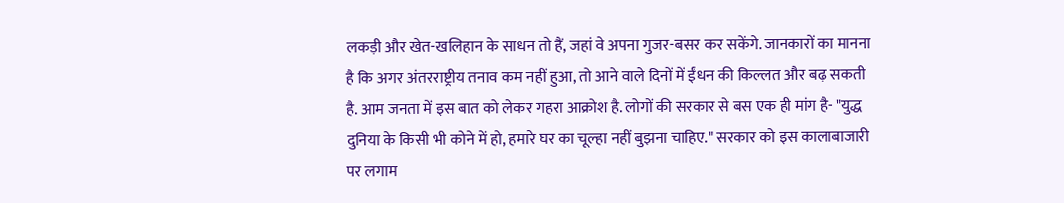लकड़ी और खेत-खलिहान के साधन तो हैं, जहां वे अपना गुजर-बसर कर सकेंगे. जानकारों का मानना है कि अगर अंतरराष्ट्रीय तनाव कम नहीं हुआ, तो आने वाले दिनों में ईंधन की किल्लत और बढ़ सकती है. आम जनता में इस बात को लेकर गहरा आक्रोश है. लोगों की सरकार से बस एक ही मांग है- "युद्ध दुनिया के किसी भी कोने में हो, हमारे घर का चूल्हा नहीं बुझना चाहिए." सरकार को इस कालाबाजारी पर लगाम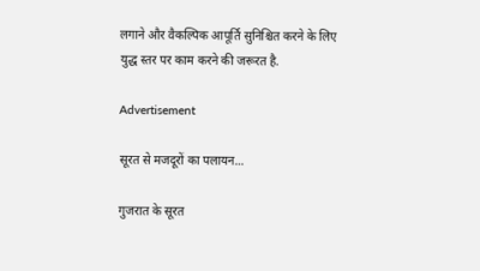लगाने और वैकल्पिक आपूर्ति सुनिश्चित करने के लिए युद्ध स्तर पर काम करने की जरूरत है.

Advertisement

सूरत से मजदूरों का पलायन...

गुजरात के सूरत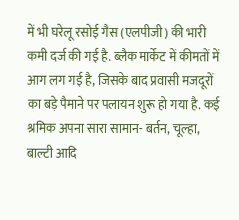में भी घरेलू रसोई गैस (एलपीजी) की भारी कमी दर्ज की गई है. ब्लैक मार्केट में कीमतों में आग लग गई है, जिसके बाद प्रवासी मजदूरों का बड़े पैमाने पर पलायन शुरू हो गया है. कई श्रमिक अपना सारा सामान- बर्तन, चूल्हा, बाल्टी आदि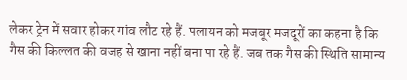लेकर ट्रेन में सवार होकर गांव लौट रहे हैं. पलायन को मजबूर मजदूरों का कहना है कि गैस की किल्लत की वजह से खाना नहीं बना पा रहे हैं. जब तक गैस की स्थिति सामान्य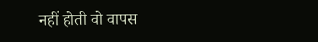नहीं होती वो वापस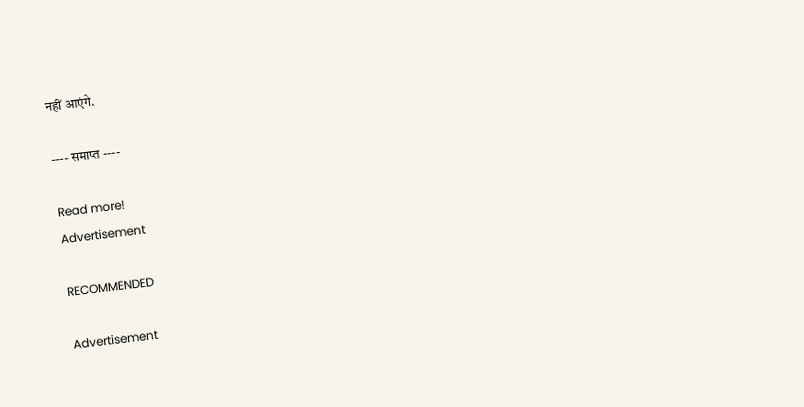नहीं आएंगे.

---- समाप्त ----

Read more!
Advertisement

RECOMMENDED

Advertisement